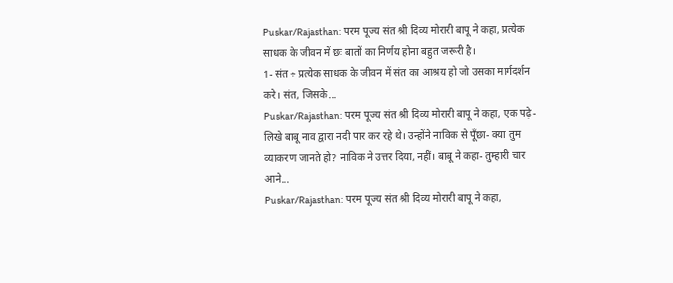Puskar/Rajasthan: परम पूज्य संत श्री दिव्य मोरारी बापू ने कहा, प्रत्येक साधक के जीवन में छः बातों का निर्णय होना बहुत जरूरी है।
1- संत ÷ प्रत्येक साधक के जीवन में संत का आश्रय हो जो उसका मार्गदर्शन करे। संत, जिसके...
Puskar/Rajasthan: परम पूज्य संत श्री दिव्य मोरारी बापू ने कहा, एक पढ़े-लिखे बाबू नाव द्वारा नदी पार कर रहे थे। उन्होंने नाविक से पूँछा- क्या तुम व्याकरण जानते हो? नाविक ने उत्तर दिया, नहीं। बाबू ने कहा- तुम्हारी चार आने...
Puskar/Rajasthan: परम पूज्य संत श्री दिव्य मोरारी बापू ने कहा,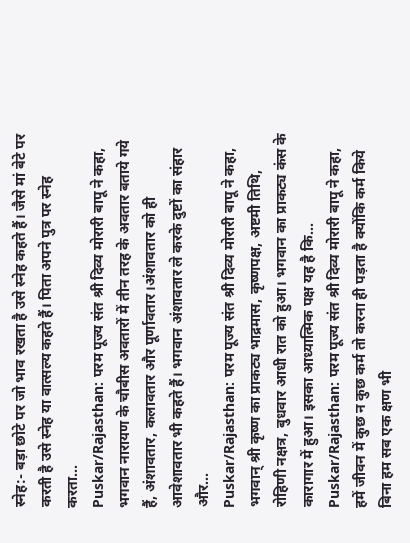स्नेह:- बड़ा छोटे पर जो भाव रखता है उसे स्नेह कहते हैं। जैसे मां बेटे पर करती है उसे स्नेह या वात्सल्य कहते हैं। पिता अपने पुत्र पर स्नेह करता...
Puskar/Rajasthan: परम पूज्य संत श्री दिव्य मोरारी बापू ने कहा, भगवान नारायण के चौबीस अवतारों में तीन तरह के अवतार बताये गये हैं, अंशावतार, कलावतार और पूर्णावतार।अंशावतार को ही आवेशावतार भी कहते हैं। भगवान अंशावतार ले करके दुष्टों का संहार और...
Puskar/Rajasthan: परम पूज्य संत श्री दिव्य मोरारी बापू ने कहा, भगवान् श्री कृष्ण का प्राकट्य भाद्रमास, कृष्णपक्ष, अष्टमी तिथि, रोहिणी नक्षत्र, बुधवार आधी रात को हुआ। भगवान का प्राकट्य कंस के कारागार में हुआ। इसका आध्यात्मिक पक्ष यह है कि...
Puskar/Rajasthan: परम पूज्य संत श्री दिव्य मोरारी बापू ने कहा, हमें जीवन में कुछ न कुछ कर्म तो करना ही पड़ता है क्योंकि कर्म किये बिना हम सब एक क्षण भी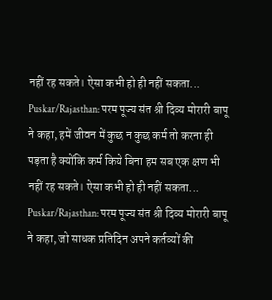नहीं रह सकते। ऐसा कभी हो ही नहीं सकता...
Puskar/Rajasthan: परम पूज्य संत श्री दिव्य मोरारी बापू ने कहा, हमें जीवन में कुछ न कुछ कर्म तो करना ही पड़ता है क्योंकि कर्म किये बिना हम सब एक क्षण भी नहीं रह सकते। ऐसा कभी हो ही नहीं सकता...
Puskar/Rajasthan: परम पूज्य संत श्री दिव्य मोरारी बापू ने कहा, जो साधक प्रतिदिन अपने कर्तव्यों की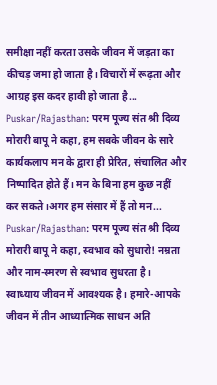समीक्षा नहीं करता उसके जीवन में जड़ता का कीचड़ जमा हो जाता है। विचारों में रूढ़ता और आग्रह इस कदर हावी हो जाता है...
Puskar/Rajasthan: परम पूज्य संत श्री दिव्य मोरारी बापू ने कहा, हम सबके जीवन के सारे कार्यकलाप मन के द्वारा ही प्रेरित, संचालित और निष्पादित होते हैं। मन के बिना हम कुछ नहीं कर सकते।अगर हम संसार में हैं तो मन...
Puskar/Rajasthan: परम पूज्य संत श्री दिव्य मोरारी बापू ने कहा, स्वभाव को सुधारो! नम्रता और नाम-स्मरण से स्वभाव सुधरता है। स्वाध्याय जीवन में आवश्यक है। हमारे-आपके जीवन में तीन आध्यात्मिक साधन अति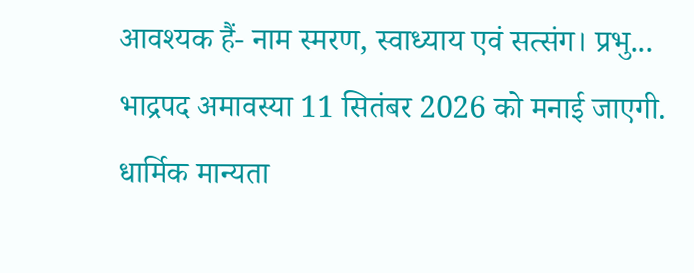आवश्यक हैं- नाम स्मरण, स्वाध्याय एवं सत्संग। प्रभु...
भाद्रपद अमावस्या 11 सितंबर 2026 को मनाई जाएगी. धार्मिक मान्यता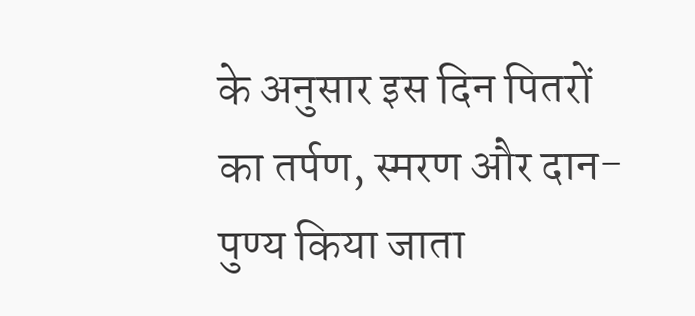के अनुसार इस दिन पितरों का तर्पण, स्मरण और दान-पुण्य किया जाता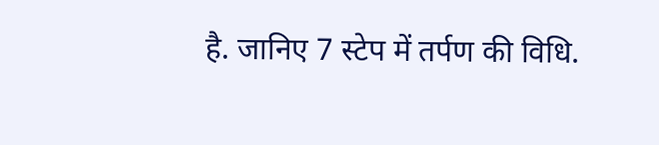है. जानिए 7 स्टेप में तर्पण की विधि.